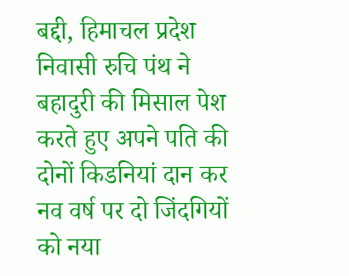बद्दी, हिमाचल प्रदेश निवासी रुचि पंथ ने बहादुरी की मिसाल पेश करते हुए अपने पति की दोनों किडनियां दान कर नव वर्ष पर दो जिंदगियों को नया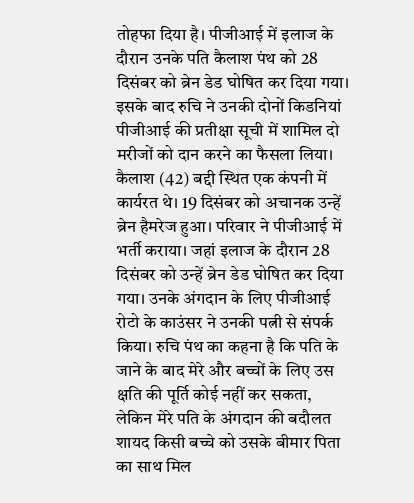तोहफा दिया है। पीजीआई में इलाज के दौरान उनके पति कैलाश पंथ को 28 दिसंबर को ब्रेन डेड घोषित कर दिया गया। इसके बाद रुचि ने उनकी दोनों किडनियां पीजीआई की प्रतीक्षा सूची में शामिल दो मरीजों को दान करने का फैसला लिया।
कैलाश (42) बद्दी स्थित एक कंपनी में कार्यरत थे। 19 दिसंबर को अचानक उन्हें ब्रेन हैमरेज हुआ। परिवार ने पीजीआई में भर्ती कराया। जहां इलाज के दौरान 28 दिसंबर को उन्हें ब्रेन डेड घोषित कर दिया गया। उनके अंगदान के लिए पीजीआई रोटो के काउंसर ने उनकी पत्नी से संपर्क किया। रुचि पंथ का कहना है कि पति के जाने के बाद मेरे और बच्चों के लिए उस क्षति की पूर्ति कोई नहीं कर सकता, लेकिन मेरे पति के अंगदान की बदौलत शायद किसी बच्चे को उसके बीमार पिता का साथ मिल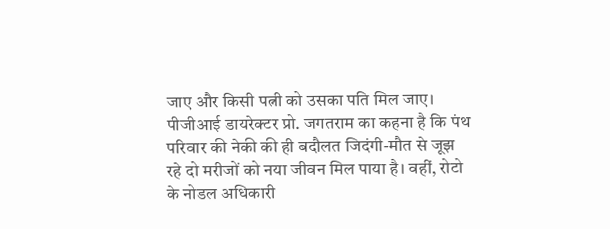जाए और किसी पत्नी को उसका पति मिल जाए।
पीजीआई डायरेक्टर प्रो. जगतराम का कहना है कि पंथ परिवार की नेकी की ही बदौलत जिदंगी-मौत से जूझ रहे दो मरीजों को नया जीवन मिल पाया है। वहीं, रोटो के नोडल अधिकारी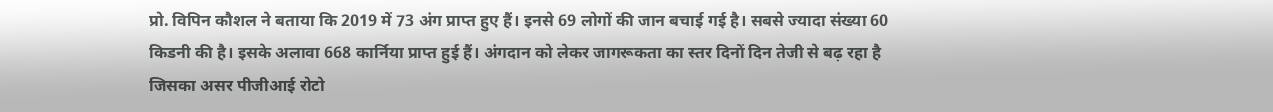प्रो. विपिन कौशल ने बताया कि 2019 में 73 अंग प्राप्त हुए हैं। इनसे 69 लोगों की जान बचाई गई है। सबसे ज्यादा संख्या 60 किडनी की है। इसके अलावा 668 कार्निया प्राप्त हुई हैं। अंगदान को लेकर जागरूकता का स्तर दिनों दिन तेजी से बढ़ रहा है जिसका असर पीजीआई रोटो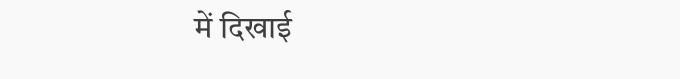में दिखाई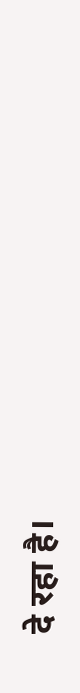दे रहा है।